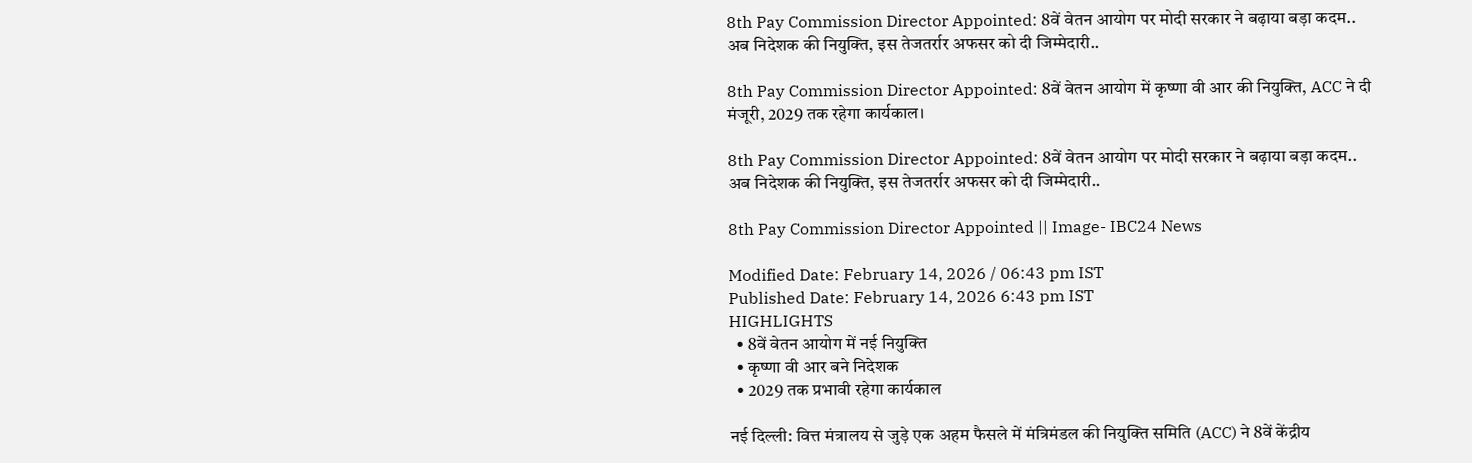8th Pay Commission Director Appointed: 8वें वेतन आयोग पर मोदी सरकार ने बढ़ाया बड़ा कदम.. अब निदेशक की नियुक्ति, इस तेजतर्रार अफसर को दी जिम्मेदारी..

8th Pay Commission Director Appointed: 8वें वेतन आयोग में कृष्णा वी आर की नियुक्ति, ACC ने दी मंजूरी, 2029 तक रहेगा कार्यकाल।

8th Pay Commission Director Appointed: 8वें वेतन आयोग पर मोदी सरकार ने बढ़ाया बड़ा कदम.. अब निदेशक की नियुक्ति, इस तेजतर्रार अफसर को दी जिम्मेदारी..

8th Pay Commission Director Appointed || Image- IBC24 News

Modified Date: February 14, 2026 / 06:43 pm IST
Published Date: February 14, 2026 6:43 pm IST
HIGHLIGHTS
  • 8वें वेतन आयोग में नई नियुक्ति
  • कृष्णा वी आर बने निदेशक
  • 2029 तक प्रभावी रहेगा कार्यकाल

नई दिल्ली: वित्त मंत्रालय से जुड़े एक अहम फैसले में मंत्रिमंडल की नियुक्ति समिति (ACC) ने 8वें केंद्रीय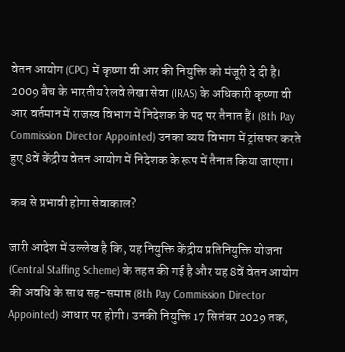वेतन आयोग (CPC) में कृष्णा वी आर की नियुक्ति को मंजूरी दे दी है। 2009 बैच के भारतीय रेलवे लेखा सेवा (IRAS) के अधिकारी कृष्णा वी आर वर्तमान में राजस्व विभाग में निदेशक के पद पर तैनात हैं। (8th Pay Commission Director Appointed) उनका व्यय विभाग में ट्रांसफर करते हुए 8वें केंद्रीय वेतन आयोग में निदेशक के रूप में तैनात किया जाएगा।

कब से प्रभावी होगा सेवाकाल?

जारी आदेश में उल्लेख है कि, यह नियुक्ति केंद्रीय प्रतिनियुक्ति योजना (Central Staffing Scheme) के तहत की गई है और यह 8वें वेतन आयोग की अवधि के साथ सह-समाप्त (8th Pay Commission Director Appointed) आधार पर होगी। उनकी नियुक्ति 17 सितंबर 2029 तक,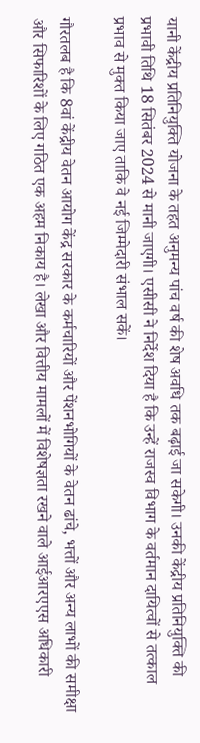यानी केंद्रीय प्रतिनियुक्ति योजना के तहत अनुमन्य पांच वर्ष की शेष अवधि तक बढ़ाई जा सकेगी। उनकी केंद्रीय प्रतिनियुक्ति की प्रभावी तिथि 18 सितंबर 2024 से मानी जाएगी। एसीसी ने निर्देश दिया है कि उन्हें राजस्व विभाग के वर्तमान दायित्वों से तत्काल प्रभाव से मुक्त किया जाए ताकि वे नई जिम्मेदारी संभाल सकें।

गौरतलब है कि 8वां केंद्रीय वेतन आयोग केंद्र सरकार के कर्मचारियों और पेंशनभोगियों के वेतन ढांचे, भत्तों और अन्य लाभों की समीक्षा और सिफारिशों के लिए गठित एक अहम निकाय है। लेखा और वित्तीय मामलों में विशेषज्ञता रखने वाले आईआरएएस अधिकारी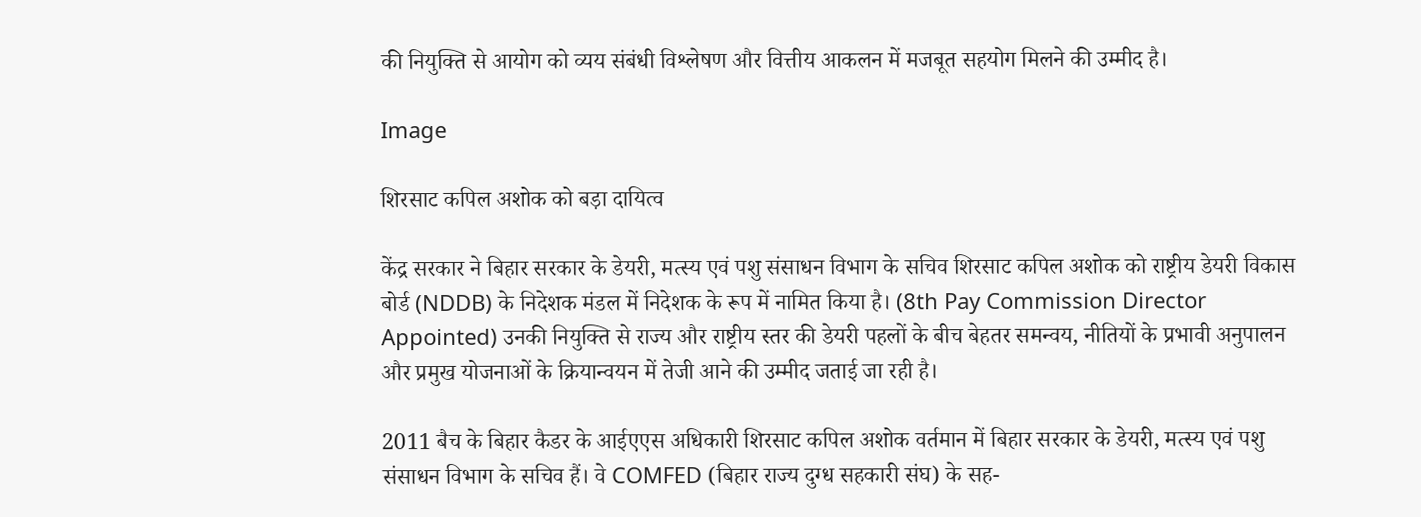की नियुक्ति से आयोग को व्यय संबंधी विश्लेषण और वित्तीय आकलन में मजबूत सहयोग मिलने की उम्मीद है।

Image

शिरसाट कपिल अशोक को बड़ा दायित्व

केंद्र सरकार ने बिहार सरकार के डेयरी, मत्स्य एवं पशु संसाधन विभाग के सचिव शिरसाट कपिल अशोक को राष्ट्रीय डेयरी विकास बोर्ड (NDDB) के निदेशक मंडल में निदेशक के रूप में नामित किया है। (8th Pay Commission Director Appointed) उनकी नियुक्ति से राज्य और राष्ट्रीय स्तर की डेयरी पहलों के बीच बेहतर समन्वय, नीतियों के प्रभावी अनुपालन और प्रमुख योजनाओं के क्रियान्वयन में तेजी आने की उम्मीद जताई जा रही है।

2011 बैच के बिहार कैडर के आईएएस अधिकारी शिरसाट कपिल अशोक वर्तमान में बिहार सरकार के डेयरी, मत्स्य एवं पशु संसाधन विभाग के सचिव हैं। वे COMFED (बिहार राज्य दुग्ध सहकारी संघ) के सह-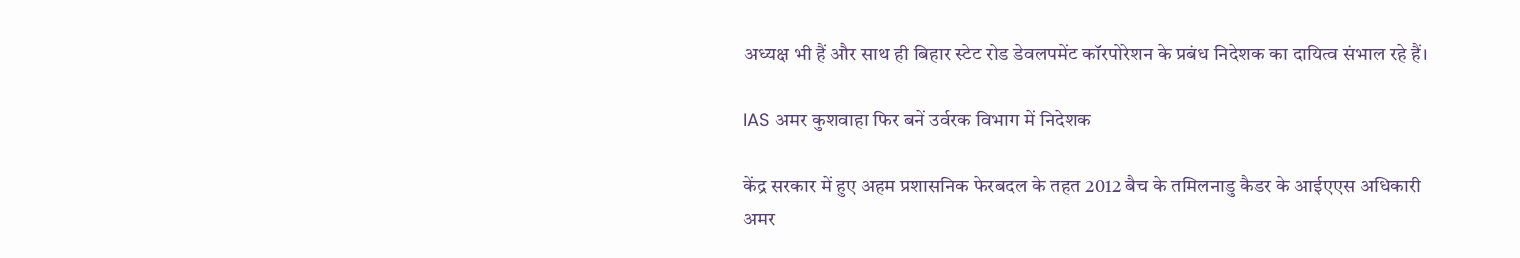अध्यक्ष भी हैं और साथ ही बिहार स्टेट रोड डेवलपमेंट कॉरपोरेशन के प्रबंध निदेशक का दायित्व संभाल रहे हैं।

IAS अमर कुशवाहा फिर बनें उर्वरक विभाग में निदेशक

केंद्र सरकार में हुए अहम प्रशासनिक फेरबदल के तहत 2012 बैच के तमिलनाडु कैडर के आईएएस अधिकारी अमर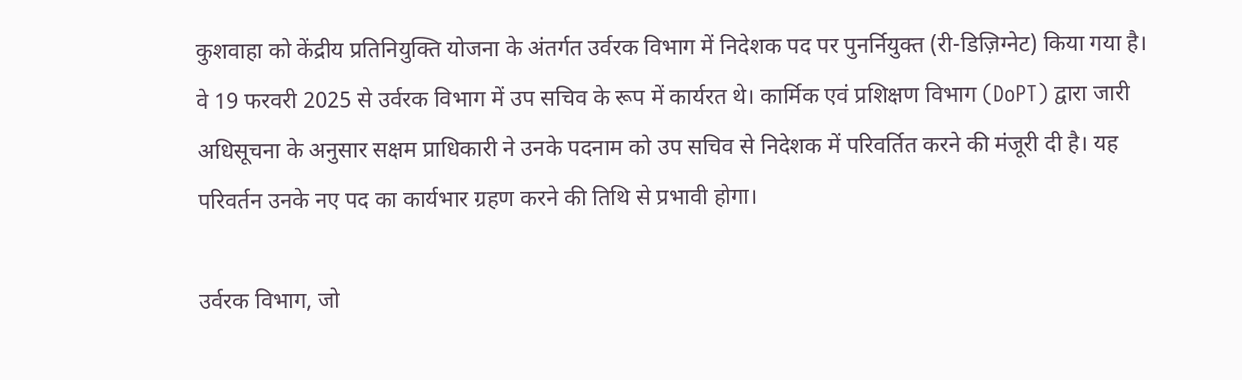कुशवाहा को केंद्रीय प्रतिनियुक्ति योजना के अंतर्गत उर्वरक विभाग में निदेशक पद पर पुनर्नियुक्त (री-डिज़िग्नेट) किया गया है। वे 19 फरवरी 2025 से उर्वरक विभाग में उप सचिव के रूप में कार्यरत थे। कार्मिक एवं प्रशिक्षण विभाग (DoPT) द्वारा जारी अधिसूचना के अनुसार सक्षम प्राधिकारी ने उनके पदनाम को उप सचिव से निदेशक में परिवर्तित करने की मंजूरी दी है। यह परिवर्तन उनके नए पद का कार्यभार ग्रहण करने की तिथि से प्रभावी होगा।

उर्वरक विभाग, जो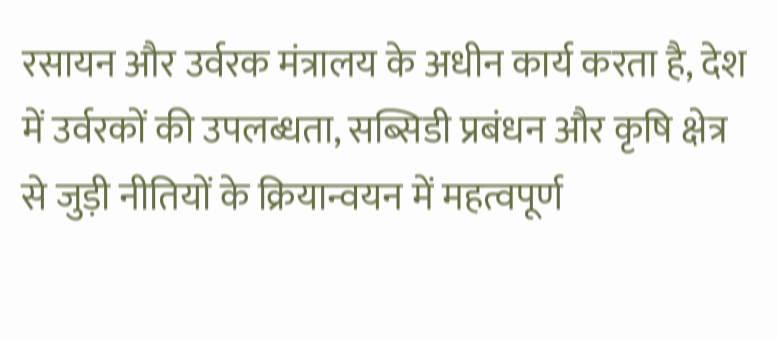रसायन और उर्वरक मंत्रालय के अधीन कार्य करता है, देश में उर्वरकों की उपलब्धता, सब्सिडी प्रबंधन और कृषि क्षेत्र से जुड़ी नीतियों के क्रियान्वयन में महत्वपूर्ण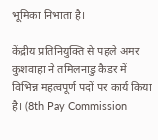भूमिका निभाता है।

केंद्रीय प्रतिनियुक्ति से पहले अमर कुशवाहा ने तमिलनाडु कैडर में विभिन्न महत्वपूर्ण पदों पर कार्य किया है। (8th Pay Commission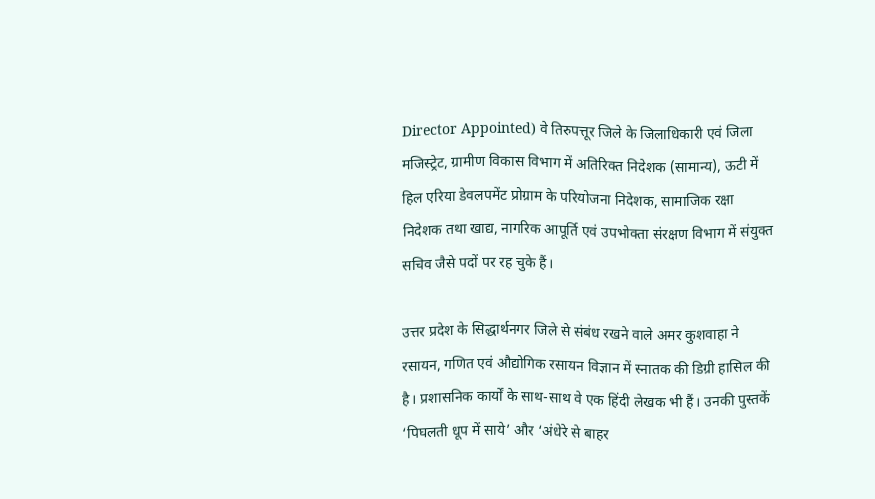Director Appointed) वे तिरुपत्तूर जिले के जिलाधिकारी एवं जिला मजिस्ट्रेट, ग्रामीण विकास विभाग में अतिरिक्त निदेशक (सामान्य), ऊटी में हिल एरिया डेवलपमेंट प्रोग्राम के परियोजना निदेशक, सामाजिक रक्षा निदेशक तथा खाद्य, नागरिक आपूर्ति एवं उपभोक्ता संरक्षण विभाग में संयुक्त सचिव जैसे पदों पर रह चुके हैं।

उत्तर प्रदेश के सिद्धार्थनगर जिले से संबंध रखने वाले अमर कुशवाहा ने रसायन, गणित एवं औद्योगिक रसायन विज्ञान में स्नातक की डिग्री हासिल की है। प्रशासनिक कार्यों के साथ-साथ वे एक हिंदी लेखक भी हैं। उनकी पुस्तकें ‘पिघलती धूप में साये’ और ‘अंधेरे से बाहर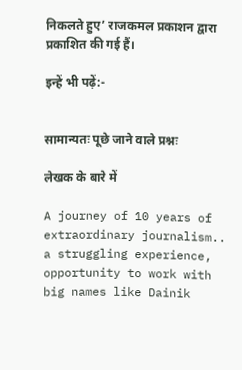निकलते हुए’ राजकमल प्रकाशन द्वारा प्रकाशित की गई हैं।

इन्हें भी पढ़ें:-


सामान्यतः पूछे जाने वाले प्रश्नः

लेखक के बारे में

A journey of 10 years of extraordinary journalism.. a struggling experience, opportunity to work with big names like Dainik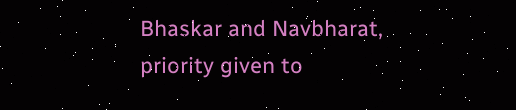Bhaskar and Navbharat, priority given to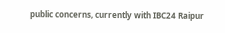public concerns, currently with IBC24 Raipur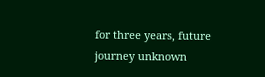for three years, future journey unknown